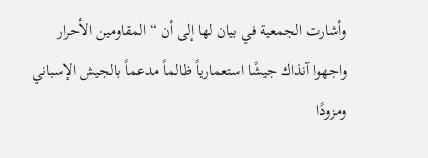وأشارت الجمعية في بيان لها إلى أن “المقاومين الأحرار واجهوا آنذاك جيشًا استعمارياً ظالماً مدعماً بالجيش الإسباني ومزودًا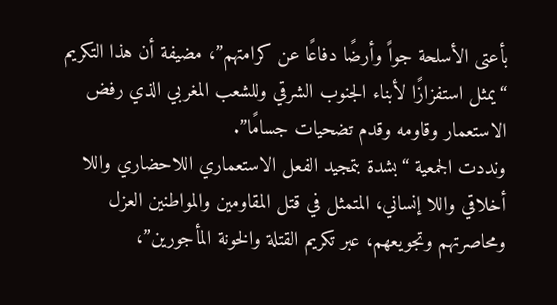بأعتى الأسلحة جواً وأرضًا دفاعًا عن كرامتهم”، مضيفة أن هذا التكريم “يمثل استفزازًا لأبناء الجنوب الشرقي وللشعب المغربي الذي رفض الاستعمار وقاومه وقدم تضحيات جسامًا”.
ونددت الجمعية “بشدة بتمجيد الفعل الاستعماري اللاحضاري واللا أخلاقي واللا إنساني، المتمثل في قتل المقاومين والمواطنين العزل ومحاصرتهم وتجويعهم، عبر تكريم القتلة والخونة المأجورين”،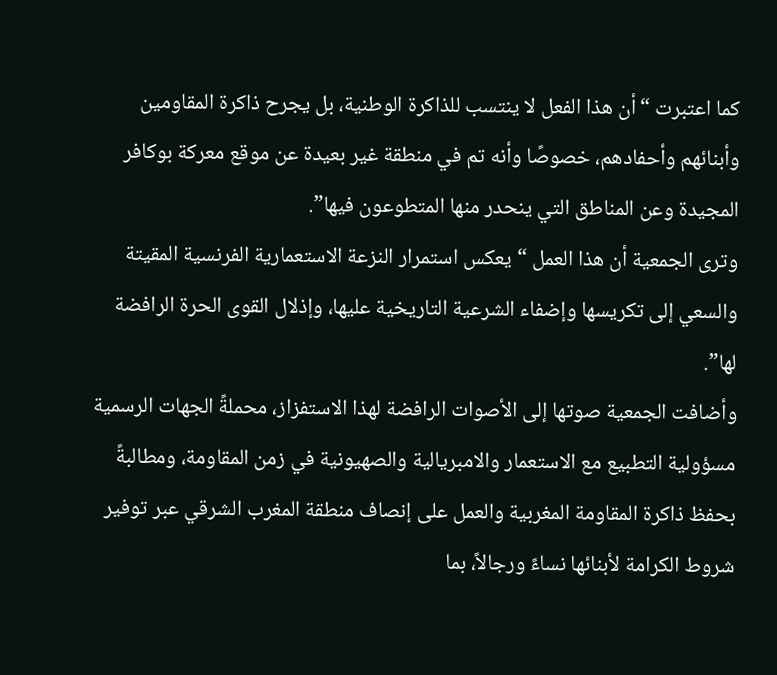كما اعتبرت “أن هذا الفعل لا ينتسب للذاكرة الوطنية، بل يجرح ذاكرة المقاومين وأبنائهم وأحفادهم، خصوصًا وأنه تم في منطقة غير بعيدة عن موقع معركة بوكافر المجيدة وعن المناطق التي ينحدر منها المتطوعون فيها”.
وترى الجمعية أن هذا العمل “يعكس استمرار النزعة الاستعمارية الفرنسية المقيتة والسعي إلى تكريسها وإضفاء الشرعية التاريخية عليها، وإذلال القوى الحرة الرافضة لها”.
وأضافت الجمعية صوتها إلى الأصوات الرافضة لهذا الاستفزاز، محملةً الجهات الرسمية مسؤولية التطبيع مع الاستعمار والامبريالية والصهيونية في زمن المقاومة، ومطالبةً بحفظ ذاكرة المقاومة المغربية والعمل على إنصاف منطقة المغرب الشرقي عبر توفير شروط الكرامة لأبنائها نساءً ورجالاً، بما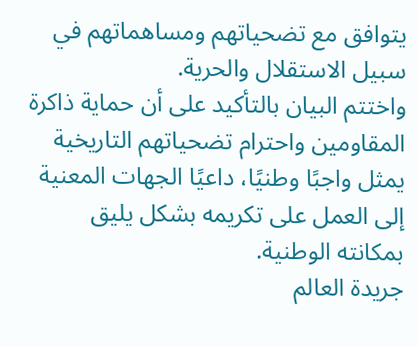يتوافق مع تضحياتهم ومساهماتهم في سبيل الاستقلال والحرية.
واختتم البيان بالتأكيد على أن حماية ذاكرة المقاومين واحترام تضحياتهم التاريخية يمثل واجبًا وطنيًا، داعيًا الجهات المعنية إلى العمل على تكريمه بشكل يليق بمكانته الوطنية.
جريدة العالم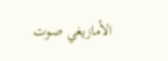الأمازيغي صوت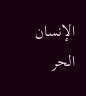الإنسان الحر